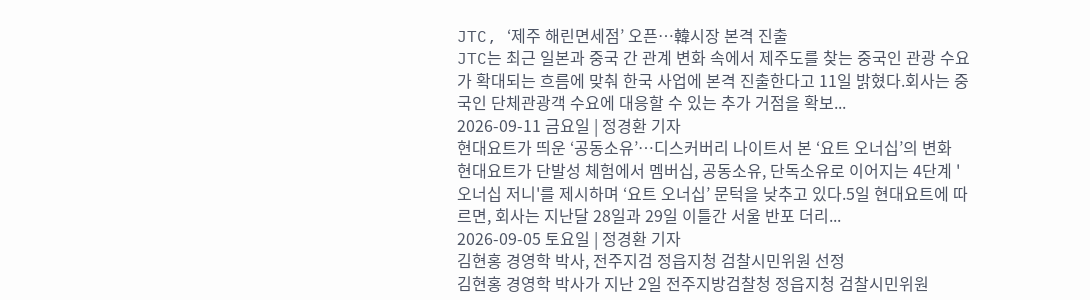JTC, ‘제주 해린면세점’ 오픈…韓시장 본격 진출
JTC는 최근 일본과 중국 간 관계 변화 속에서 제주도를 찾는 중국인 관광 수요가 확대되는 흐름에 맞춰 한국 사업에 본격 진출한다고 11일 밝혔다.회사는 중국인 단체관광객 수요에 대응할 수 있는 추가 거점을 확보...
2026-09-11 금요일 | 정경환 기자
현대요트가 띄운 ‘공동소유’…디스커버리 나이트서 본 ‘요트 오너십’의 변화
현대요트가 단발성 체험에서 멤버십, 공동소유, 단독소유로 이어지는 4단계 '오너십 저니'를 제시하며 ‘요트 오너십’ 문턱을 낮추고 있다.5일 현대요트에 따르면, 회사는 지난달 28일과 29일 이틀간 서울 반포 더리...
2026-09-05 토요일 | 정경환 기자
김현홍 경영학 박사, 전주지검 정읍지청 검찰시민위원 선정
김현홍 경영학 박사가 지난 2일 전주지방검찰청 정읍지청 검찰시민위원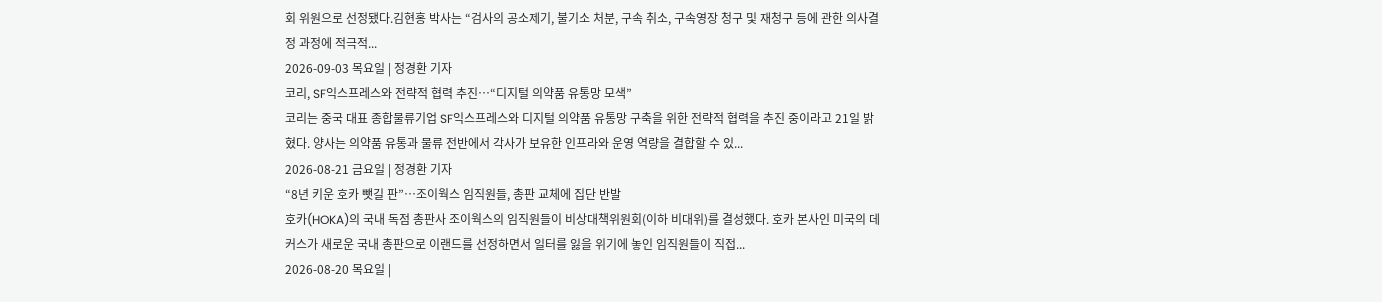회 위원으로 선정됐다.김현홍 박사는 “검사의 공소제기, 불기소 처분, 구속 취소, 구속영장 청구 및 재청구 등에 관한 의사결정 과정에 적극적...
2026-09-03 목요일 | 정경환 기자
코리, SF익스프레스와 전략적 협력 추진…“디지털 의약품 유통망 모색”
코리는 중국 대표 종합물류기업 SF익스프레스와 디지털 의약품 유통망 구축을 위한 전략적 협력을 추진 중이라고 21일 밝혔다. 양사는 의약품 유통과 물류 전반에서 각사가 보유한 인프라와 운영 역량을 결합할 수 있...
2026-08-21 금요일 | 정경환 기자
“8년 키운 호카 뺏길 판”…조이웍스 임직원들, 총판 교체에 집단 반발
호카(HOKA)의 국내 독점 총판사 조이웍스의 임직원들이 비상대책위원회(이하 비대위)를 결성했다. 호카 본사인 미국의 데커스가 새로운 국내 총판으로 이랜드를 선정하면서 일터를 잃을 위기에 놓인 임직원들이 직접...
2026-08-20 목요일 |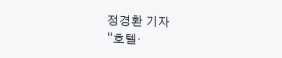정경환 기자
“호텔·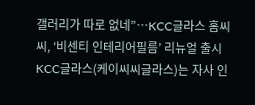갤러리가 따로 없네”…KCC글라스 홈씨씨, ‘비센티 인테리어필름’ 리뉴얼 출시
KCC글라스(케이씨씨글라스)는 자사 인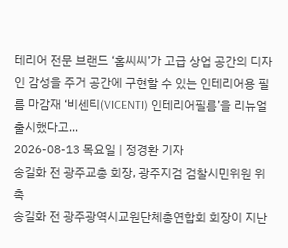테리어 전문 브랜드 ‘홈씨씨’가 고급 상업 공간의 디자인 감성을 주거 공간에 구현할 수 있는 인테리어용 필름 마감재 ‘비센티(VICENTI) 인테리어필름’을 리뉴얼 출시했다고...
2026-08-13 목요일 | 정경환 기자
송길화 전 광주교총 회장, 광주지검 검찰시민위원 위촉
송길화 전 광주광역시교원단체총연합회 회장이 지난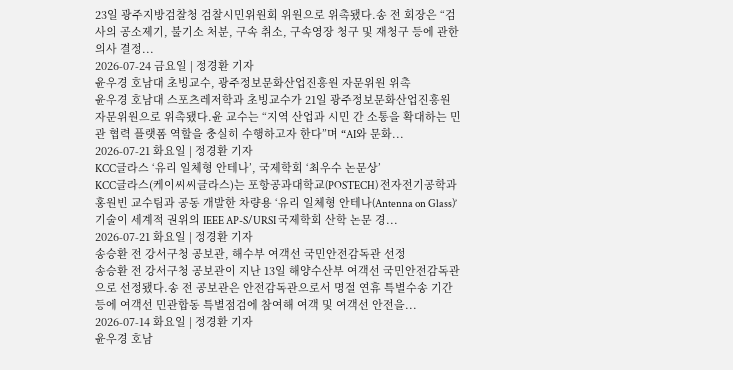23일 광주지방검찰청 검찰시민위원회 위원으로 위촉됐다.송 전 회장은 “검사의 공소제기, 불기소 처분, 구속 취소, 구속영장 청구 및 재청구 등에 관한 의사 결정...
2026-07-24 금요일 | 정경환 기자
윤우경 호남대 초빙교수, 광주정보문화산업진흥원 자문위원 위촉
윤우경 호남대 스포츠레저학과 초빙교수가 21일 광주정보문화산업진흥원 자문위원으로 위촉됐다.윤 교수는 “지역 산업과 시민 간 소통을 확대하는 민관 협력 플랫폼 역할을 충실히 수행하고자 한다”며 “AI와 문화...
2026-07-21 화요일 | 정경환 기자
KCC글라스 ‘유리 일체형 안테나’, 국제학회 ‘최우수 논문상’
KCC글라스(케이씨씨글라스)는 포항공과대학교(POSTECH) 전자전기공학과 홍원빈 교수팀과 공동 개발한 차량용 ‘유리 일체형 안테나(Antenna on Glass)’ 기술이 세계적 권위의 IEEE AP-S/URSI 국제학회 산학 논문 경...
2026-07-21 화요일 | 정경환 기자
송승환 전 강서구청 공보관, 해수부 여객선 국민안전감독관 선정
송승환 전 강서구청 공보관이 지난 13일 해양수산부 여객선 국민안전감독관으로 선정됐다.송 전 공보관은 안전감독관으로서 명절 연휴 특별수송 기간 등에 여객선 민관합동 특별점검에 참여해 여객 및 여객선 안전을...
2026-07-14 화요일 | 정경환 기자
윤우경 호남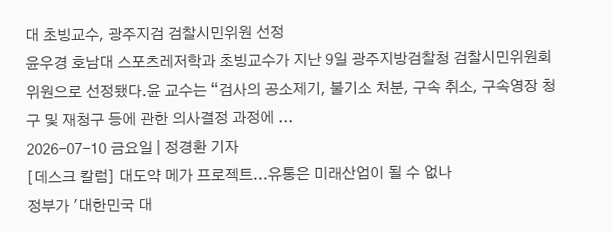대 초빙교수, 광주지검 검찰시민위원 선정
윤우경 호남대 스포츠레저학과 초빙교수가 지난 9일 광주지방검찰청 검찰시민위원회 위원으로 선정됐다.윤 교수는 “검사의 공소제기, 불기소 처분, 구속 취소, 구속영장 청구 및 재청구 등에 관한 의사결정 과정에 ...
2026-07-10 금요일 | 정경환 기자
[데스크 칼럼] 대도약 메가 프로젝트...유통은 미래산업이 될 수 없나
정부가 '대한민국 대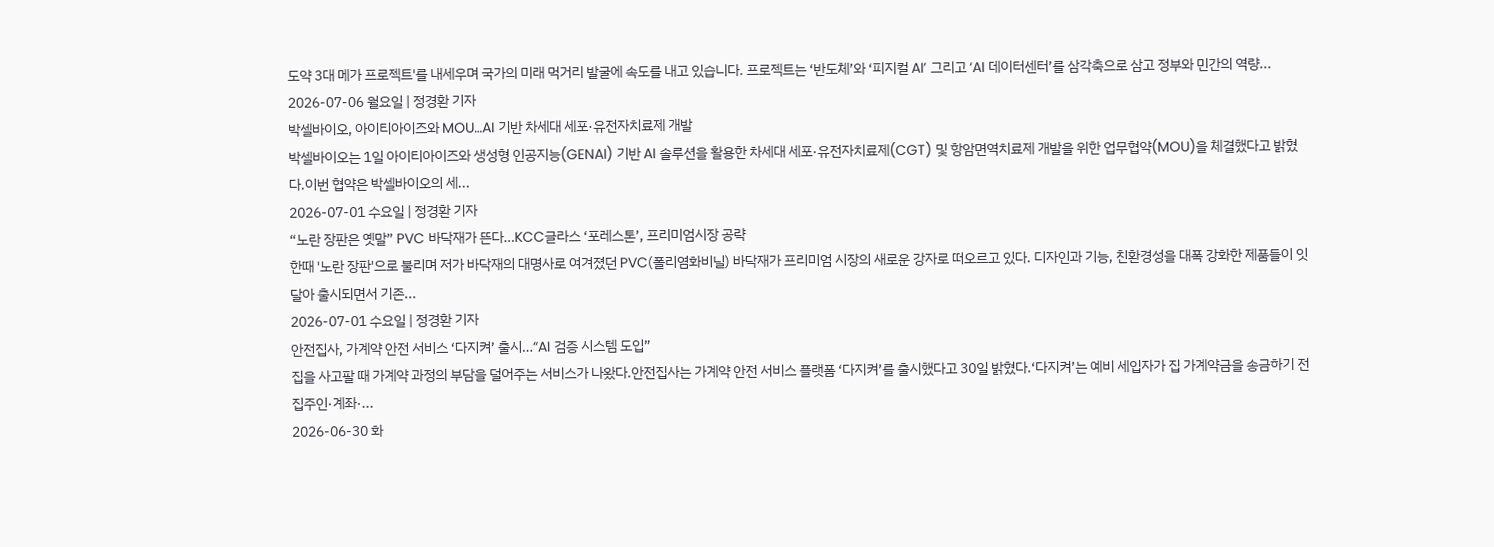도약 3대 메가 프로젝트'를 내세우며 국가의 미래 먹거리 발굴에 속도를 내고 있습니다. 프로젝트는 ‘반도체’와 ‘피지컬 AI’ 그리고 ‘AI 데이터센터’를 삼각축으로 삼고 정부와 민간의 역량...
2026-07-06 월요일 | 정경환 기자
박셀바이오, 아이티아이즈와 MOU…AI 기반 차세대 세포·유전자치료제 개발
박셀바이오는 1일 아이티아이즈와 생성형 인공지능(GENAI) 기반 AI 솔루션을 활용한 차세대 세포·유전자치료제(CGT) 및 항암면역치료제 개발을 위한 업무협약(MOU)을 체결했다고 밝혔다.이번 협약은 박셀바이오의 세...
2026-07-01 수요일 | 정경환 기자
“노란 장판은 옛말” PVC 바닥재가 뜬다…KCC글라스 ‘포레스톤’, 프리미엄시장 공략
한때 '노란 장판'으로 불리며 저가 바닥재의 대명사로 여겨졌던 PVC(폴리염화비닐) 바닥재가 프리미엄 시장의 새로운 강자로 떠오르고 있다. 디자인과 기능, 친환경성을 대폭 강화한 제품들이 잇달아 출시되면서 기존...
2026-07-01 수요일 | 정경환 기자
안전집사, 가계약 안전 서비스 ‘다지켜’ 출시…“AI 검증 시스템 도입”
집을 사고팔 때 가계약 과정의 부담을 덜어주는 서비스가 나왔다.안전집사는 가계약 안전 서비스 플랫폼 ‘다지켜’를 출시했다고 30일 밝혔다.‘다지켜’는 예비 세입자가 집 가계약금을 송금하기 전 집주인·계좌·...
2026-06-30 화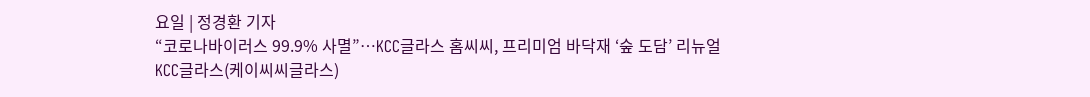요일 | 정경환 기자
“코로나바이러스 99.9% 사멸”…KCC글라스 홈씨씨, 프리미엄 바닥재 ‘숲 도담’ 리뉴얼
KCC글라스(케이씨씨글라스)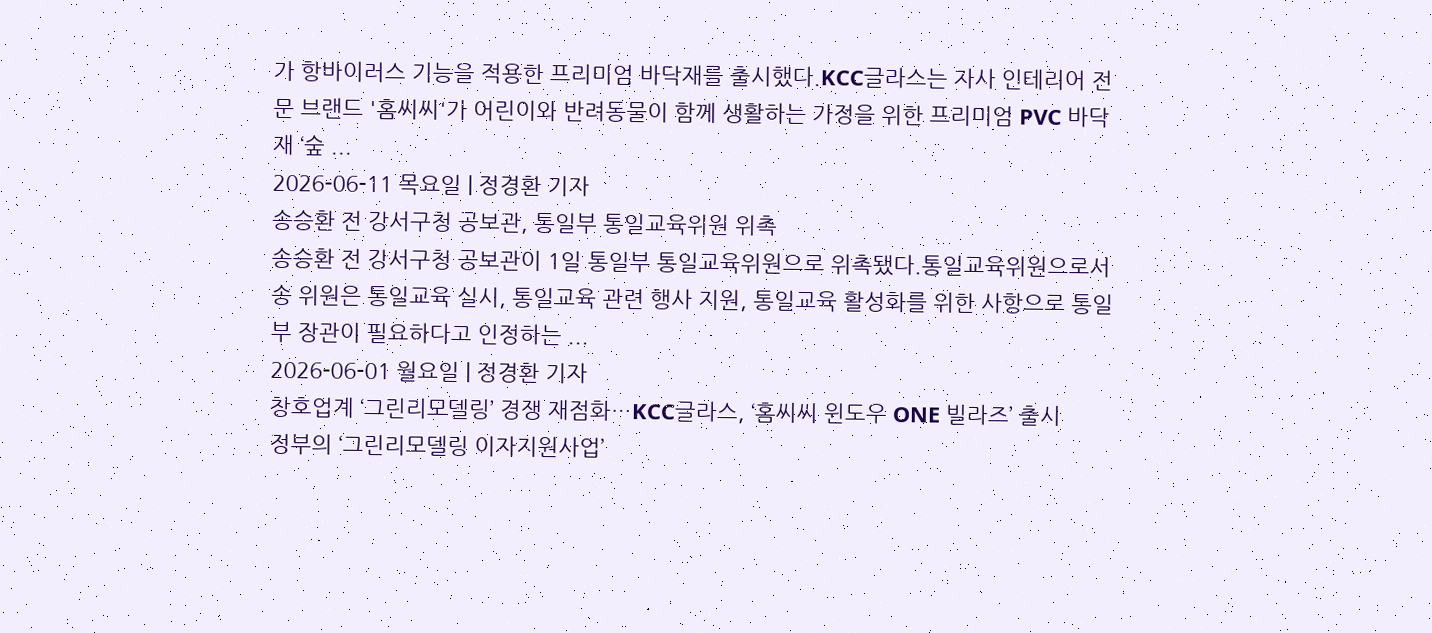가 항바이러스 기능을 적용한 프리미엄 바닥재를 출시했다.KCC글라스는 자사 인테리어 전문 브랜드 '홈씨씨'가 어린이와 반려동물이 함께 생활하는 가정을 위한 프리미엄 PVC 바닥재 ‘숲 ...
2026-06-11 목요일 | 정경환 기자
송승환 전 강서구청 공보관, 통일부 통일교육위원 위촉
송승환 전 강서구청 공보관이 1일 통일부 통일교육위원으로 위촉됐다.통일교육위원으로서 송 위원은 통일교육 실시, 통일교육 관련 행사 지원, 통일교육 활성화를 위한 사항으로 통일부 장관이 필요하다고 인정하는 ...
2026-06-01 월요일 | 정경환 기자
창호업계 ‘그린리모델링’ 경쟁 재점화…KCC글라스, ‘홈씨씨 윈도우 ONE 빌라즈’ 출시
정부의 ‘그린리모델링 이자지원사업’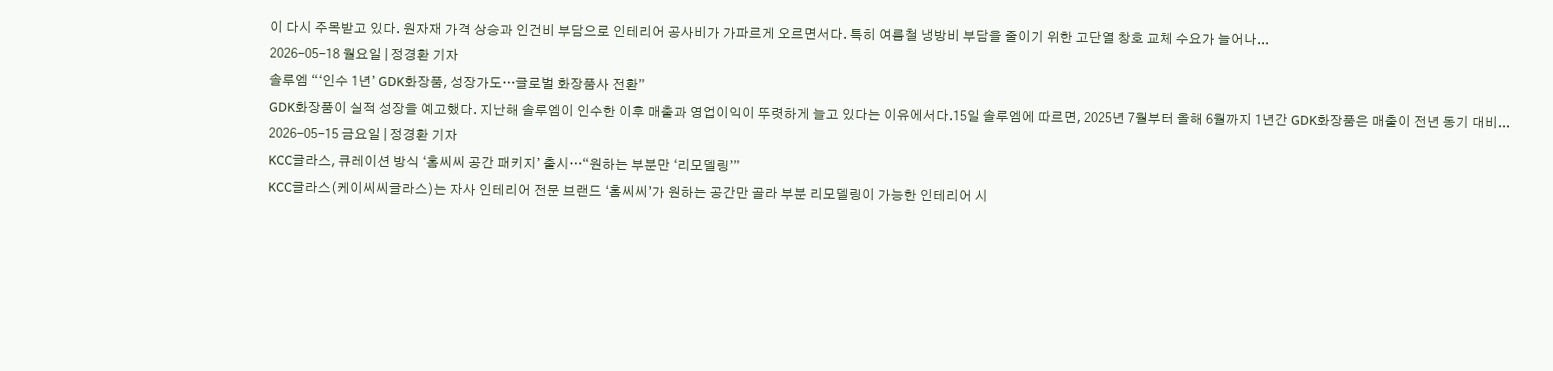이 다시 주목받고 있다. 원자재 가격 상승과 인건비 부담으로 인테리어 공사비가 가파르게 오르면서다. 특히 여름철 냉방비 부담을 줄이기 위한 고단열 창호 교체 수요가 늘어나...
2026-05-18 월요일 | 정경환 기자
솔루엠 “‘인수 1년’ GDK화장품, 성장가도…글로벌 화장품사 전환”
GDK화장품이 실적 성장을 예고했다. 지난해 솔루엠이 인수한 이후 매출과 영업이익이 뚜렷하게 늘고 있다는 이유에서다.15일 솔루엠에 따르면, 2025년 7월부터 올해 6월까지 1년간 GDK화장품은 매출이 전년 동기 대비...
2026-05-15 금요일 | 정경환 기자
KCC글라스, 큐레이션 방식 ‘홈씨씨 공간 패키지’ 출시…“원하는 부분만 ‘리모델링’”
KCC글라스(케이씨씨글라스)는 자사 인테리어 전문 브랜드 ‘홈씨씨’가 원하는 공간만 골라 부분 리모델링이 가능한 인테리어 시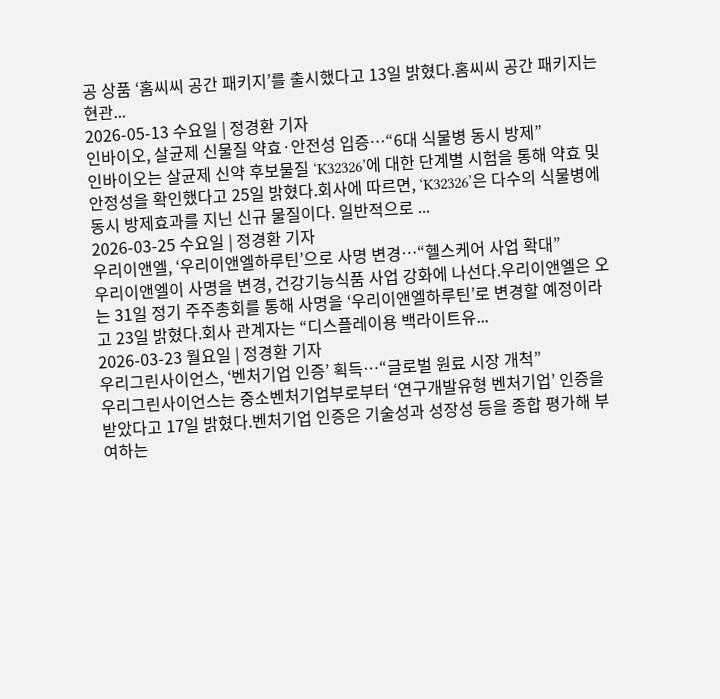공 상품 ‘홈씨씨 공간 패키지’를 출시했다고 13일 밝혔다.홈씨씨 공간 패키지는 현관...
2026-05-13 수요일 | 정경환 기자
인바이오, 살균제 신물질 약효·안전성 입증…“6대 식물병 동시 방제”
인바이오는 살균제 신약 후보물질 ‘K32326’에 대한 단계별 시험을 통해 약효 및 안정성을 확인했다고 25일 밝혔다.회사에 따르면, ‘K32326’은 다수의 식물병에 동시 방제효과를 지닌 신규 물질이다. 일반적으로 ...
2026-03-25 수요일 | 정경환 기자
우리이앤엘, ‘우리이앤엘하루틴’으로 사명 변경…“헬스케어 사업 확대”
우리이앤엘이 사명을 변경, 건강기능식품 사업 강화에 나선다.우리이앤엘은 오는 31일 정기 주주총회를 통해 사명을 ‘우리이앤엘하루틴’로 변경할 예정이라고 23일 밝혔다.회사 관계자는 “디스플레이용 백라이트유...
2026-03-23 월요일 | 정경환 기자
우리그린사이언스, ‘벤처기업 인증’ 획득…“글로벌 원료 시장 개척”
우리그린사이언스는 중소벤처기업부로부터 ‘연구개발유형 벤처기업’ 인증을 받았다고 17일 밝혔다.벤처기업 인증은 기술성과 성장성 등을 종합 평가해 부여하는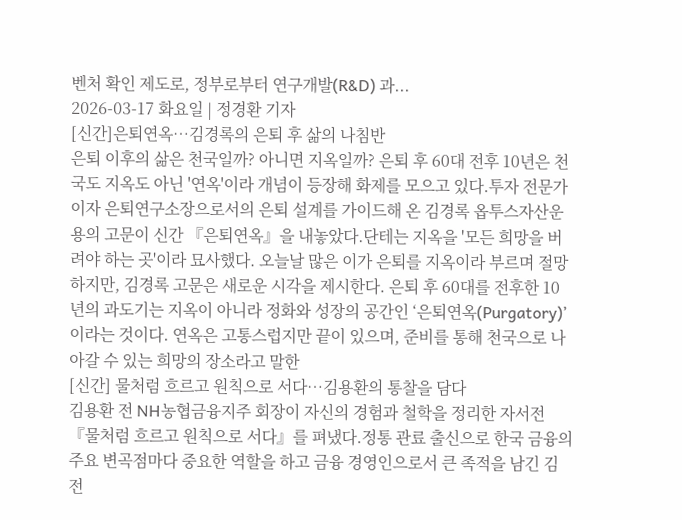벤처 확인 제도로, 정부로부터 연구개발(R&D) 과...
2026-03-17 화요일 | 정경환 기자
[신간]은퇴연옥…김경록의 은퇴 후 삶의 나침반
은퇴 이후의 삶은 천국일까? 아니면 지옥일까? 은퇴 후 60대 전후 10년은 천국도 지옥도 아닌 '연옥'이라 개념이 등장해 화제를 모으고 있다.투자 전문가이자 은퇴연구소장으로서의 은퇴 설계를 가이드해 온 김경록 옵투스자산운용의 고문이 신간 『은퇴연옥』을 내놓았다.단테는 지옥을 '모든 희망을 버려야 하는 곳'이라 묘사했다. 오늘날 많은 이가 은퇴를 지옥이라 부르며 절망하지만, 김경록 고문은 새로운 시각을 제시한다. 은퇴 후 60대를 전후한 10년의 과도기는 지옥이 아니라 정화와 성장의 공간인 ‘은퇴연옥(Purgatory)’이라는 것이다. 연옥은 고통스럽지만 끝이 있으며, 준비를 통해 천국으로 나아갈 수 있는 희망의 장소라고 말한
[신간] 물처럼 흐르고 원칙으로 서다…김용환의 통찰을 담다
김용환 전 NH농협금융지주 회장이 자신의 경험과 철학을 정리한 자서전 『물처럼 흐르고 원칙으로 서다』를 펴냈다.정통 관료 출신으로 한국 금융의 주요 변곡점마다 중요한 역할을 하고 금융 경영인으로서 큰 족적을 남긴 김 전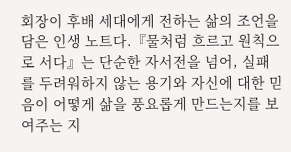회장이 후배 세대에게 전하는 삶의 조언을 담은 인생 노트다.『물처럼 흐르고 원칙으로 서다』는 단순한 자서전을 넘어, 실패를 두려워하지 않는 용기와 자신에 대한 믿음이 어떻게 삶을 풍요롭게 만드는지를 보여주는 지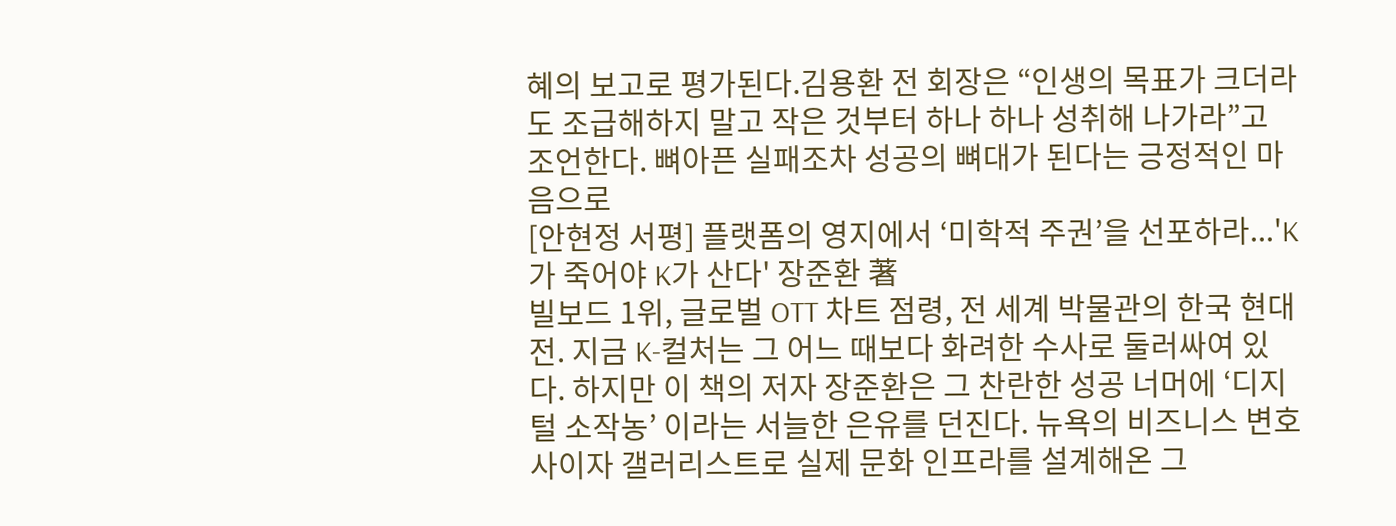혜의 보고로 평가된다.김용환 전 회장은 “인생의 목표가 크더라도 조급해하지 말고 작은 것부터 하나 하나 성취해 나가라”고 조언한다. 뼈아픈 실패조차 성공의 뼈대가 된다는 긍정적인 마음으로
[안현정 서평] 플랫폼의 영지에서 ‘미학적 주권’을 선포하라...'K가 죽어야 K가 산다' 장준환 著
빌보드 1위, 글로벌 OTT 차트 점령, 전 세계 박물관의 한국 현대전. 지금 K-컬처는 그 어느 때보다 화려한 수사로 둘러싸여 있다. 하지만 이 책의 저자 장준환은 그 찬란한 성공 너머에 ‘디지털 소작농’ 이라는 서늘한 은유를 던진다. 뉴욕의 비즈니스 변호사이자 갤러리스트로 실제 문화 인프라를 설계해온 그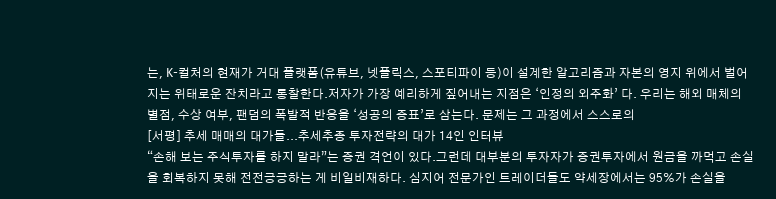는, K-컬처의 현재가 거대 플랫폼(유튜브, 넷플릭스, 스포티파이 등)이 설계한 알고리즘과 자본의 영지 위에서 벌어지는 위태로운 잔치라고 통찰한다.저자가 가장 예리하게 짚어내는 지점은 ‘인정의 외주화’ 다. 우리는 해외 매체의 별점, 수상 여부, 팬덤의 폭발적 반응을 ‘성공의 증표’로 삼는다. 문제는 그 과정에서 스스로의
[서평] 추세 매매의 대가들...추세추종 투자전략의 대가 14인 인터뷰
“손해 보는 주식투자를 하지 말라”는 증권 격언이 있다.그런데 대부분의 투자자가 증권투자에서 원금을 까먹고 손실을 회복하지 못해 전전긍긍하는 게 비일비재하다. 심지어 전문가인 트레이더들도 약세장에서는 95%가 손실을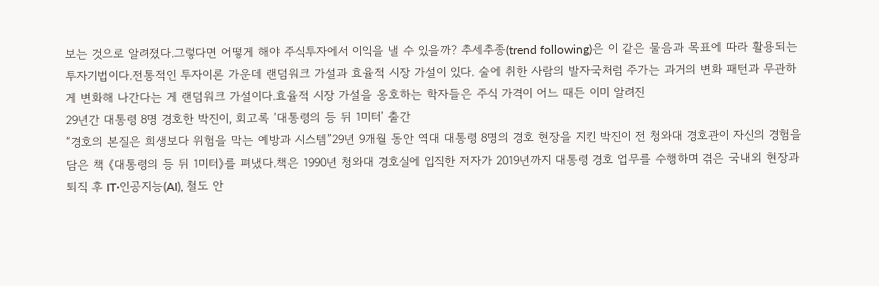보는 것으로 알려졌다.그렇다면 어떻게 해야 주식투자에서 이익을 낼 수 있을까? 추세추종(trend following)은 이 같은 물음과 목표에 따라 활용되는 투자기법이다.전통적인 투자이론 가운데 랜덤워크 가설과 효율적 시장 가설이 있다. 술에 취한 사람의 발자국처럼 주가는 과거의 변화 패턴과 무관하게 변화해 나간다는 게 랜덤워크 가설이다.효율적 시장 가설을 옹호하는 학자들은 주식 가격이 어느 때든 이미 알려진
29년간 대통령 8명 경호한 박진이, 회고록 ‘대통령의 등 뒤 1미터’ 출간
“경호의 본질은 희생보다 위험을 막는 예방과 시스템”29년 9개월 동안 역대 대통령 8명의 경호 현장을 지킨 박진이 전 청와대 경호관이 자신의 경험을 담은 책 《대통령의 등 뒤 1미터》를 펴냈다.책은 1990년 청와대 경호실에 입직한 저자가 2019년까지 대통령 경호 업무를 수행하며 겪은 국내외 현장과 퇴직 후 IT·인공지능(AI), 철도 안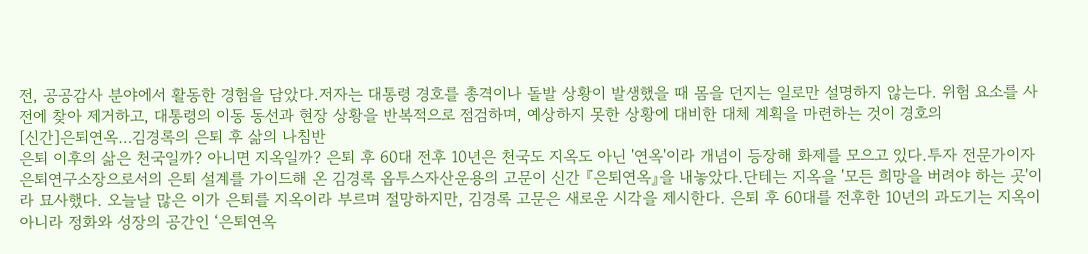전, 공공감사 분야에서 활동한 경험을 담았다.저자는 대통령 경호를 총격이나 돌발 상황이 발생했을 때 몸을 던지는 일로만 설명하지 않는다. 위험 요소를 사전에 찾아 제거하고, 대통령의 이동 동선과 현장 상황을 반복적으로 점검하며, 예상하지 못한 상황에 대비한 대체 계획을 마련하는 것이 경호의
[신간]은퇴연옥…김경록의 은퇴 후 삶의 나침반
은퇴 이후의 삶은 천국일까? 아니면 지옥일까? 은퇴 후 60대 전후 10년은 천국도 지옥도 아닌 '연옥'이라 개념이 등장해 화제를 모으고 있다.투자 전문가이자 은퇴연구소장으로서의 은퇴 설계를 가이드해 온 김경록 옵투스자산운용의 고문이 신간 『은퇴연옥』을 내놓았다.단테는 지옥을 '모든 희망을 버려야 하는 곳'이라 묘사했다. 오늘날 많은 이가 은퇴를 지옥이라 부르며 절망하지만, 김경록 고문은 새로운 시각을 제시한다. 은퇴 후 60대를 전후한 10년의 과도기는 지옥이 아니라 정화와 성장의 공간인 ‘은퇴연옥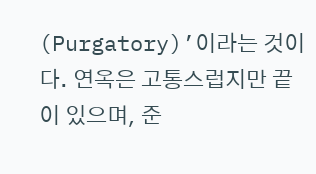(Purgatory)’이라는 것이다. 연옥은 고통스럽지만 끝이 있으며, 준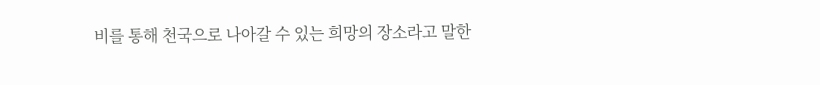비를 통해 천국으로 나아갈 수 있는 희망의 장소라고 말한